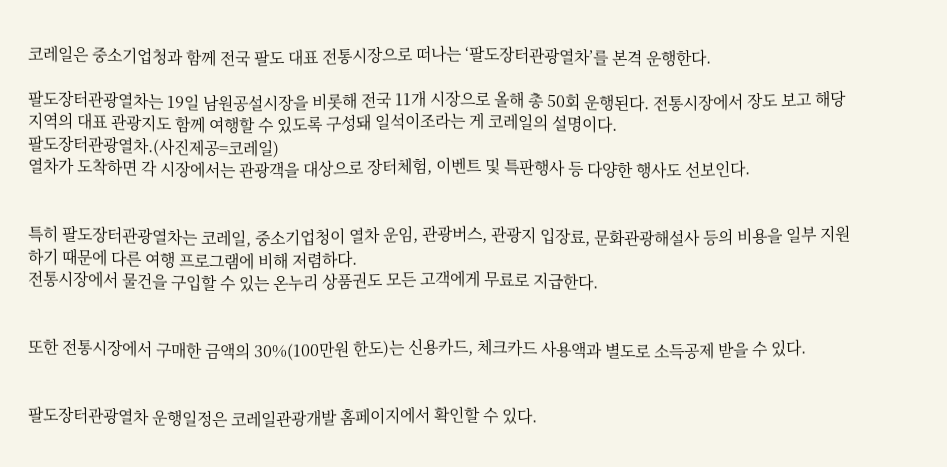코레일은 중소기업청과 함께 전국 팔도 대표 전통시장으로 떠나는 ‘팔도장터관광열차’를 본격 운행한다.

팔도장터관광열차는 19일 남원공설시장을 비롯해 전국 11개 시장으로 올해 총 50회 운행된다. 전통시장에서 장도 보고 해당 지역의 대표 관광지도 함께 여행할 수 있도록 구성돼 일석이조라는 게 코레일의 설명이다.
팔도장터관광열차.(사진제공=코레일)
열차가 도착하면 각 시장에서는 관광객을 대상으로 장터체험, 이벤트 및 특판행사 등 다양한 행사도 선보인다.


특히 팔도장터관광열차는 코레일, 중소기업청이 열차 운임, 관광버스, 관광지 입장료, 문화관광해설사 등의 비용을 일부 지원하기 때문에 다른 여행 프로그램에 비해 저렴하다.
전통시장에서 물건을 구입할 수 있는 온누리 상품권도 모든 고객에게 무료로 지급한다.


또한 전통시장에서 구매한 금액의 30%(100만원 한도)는 신용카드, 체크카드 사용액과 별도로 소득공제 받을 수 있다.


팔도장터관광열차 운행일정은 코레일관광개발 홈페이지에서 확인할 수 있다.